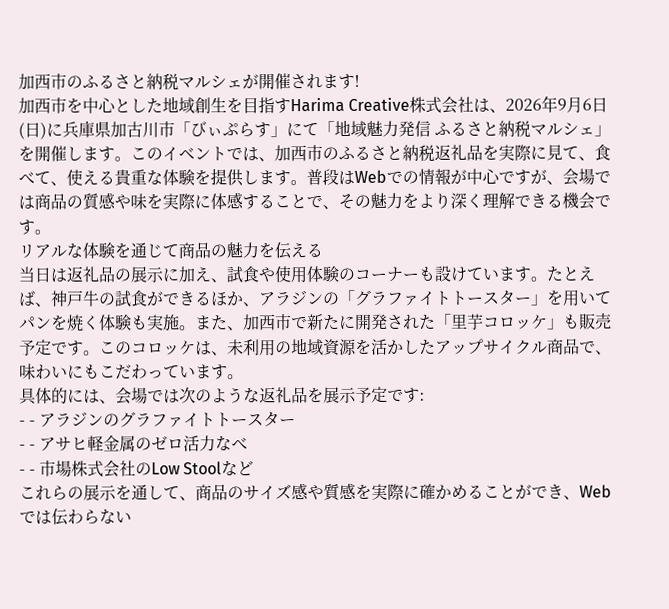加西市のふるさと納税マルシェが開催されます!
加西市を中心とした地域創生を目指すHarima Creative株式会社は、2026年9月6日(日)に兵庫県加古川市「びぃぷらす」にて「地域魅力発信 ふるさと納税マルシェ」を開催します。このイベントでは、加西市のふるさと納税返礼品を実際に見て、食べて、使える貴重な体験を提供します。普段はWebでの情報が中心ですが、会場では商品の質感や味を実際に体感することで、その魅力をより深く理解できる機会です。
リアルな体験を通じて商品の魅力を伝える
当日は返礼品の展示に加え、試食や使用体験のコーナーも設けています。たとえば、神戸牛の試食ができるほか、アラジンの「グラファイトトースター」を用いてパンを焼く体験も実施。また、加西市で新たに開発された「里芋コロッケ」も販売予定です。このコロッケは、未利用の地域資源を活かしたアップサイクル商品で、味わいにもこだわっています。
具体的には、会場では次のような返礼品を展示予定です:
- - アラジンのグラファイトトースター
- - アサヒ軽金属のゼロ活力なべ
- - 市場株式会社のLow Stoolなど
これらの展示を通して、商品のサイズ感や質感を実際に確かめることができ、Webでは伝わらない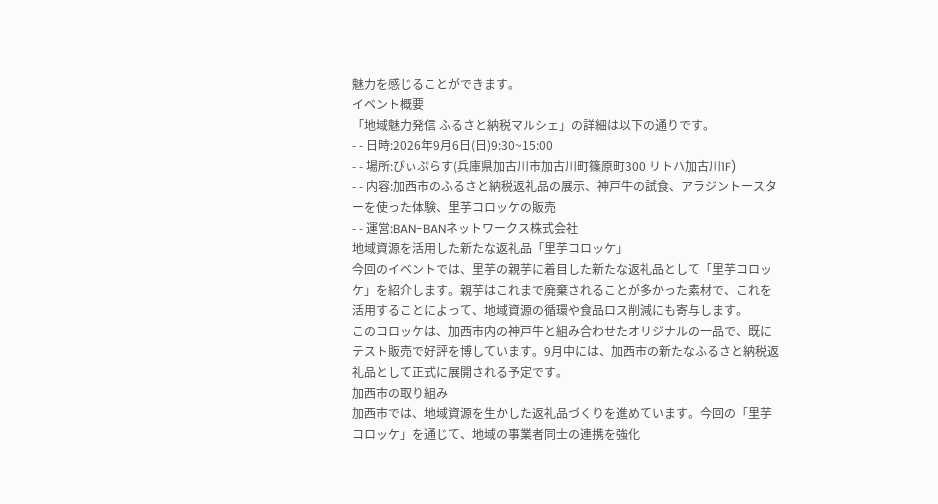魅力を感じることができます。
イベント概要
「地域魅力発信 ふるさと納税マルシェ」の詳細は以下の通りです。
- - 日時:2026年9月6日(日)9:30~15:00
- - 場所:びぃぷらす(兵庫県加古川市加古川町篠原町300 リトハ加古川1F)
- - 内容:加西市のふるさと納税返礼品の展示、神戸牛の試食、アラジントースターを使った体験、里芋コロッケの販売
- - 運営:BAN-BANネットワークス株式会社
地域資源を活用した新たな返礼品「里芋コロッケ」
今回のイベントでは、里芋の親芋に着目した新たな返礼品として「里芋コロッケ」を紹介します。親芋はこれまで廃棄されることが多かった素材で、これを活用することによって、地域資源の循環や食品ロス削減にも寄与します。
このコロッケは、加西市内の神戸牛と組み合わせたオリジナルの一品で、既にテスト販売で好評を博しています。9月中には、加西市の新たなふるさと納税返礼品として正式に展開される予定です。
加西市の取り組み
加西市では、地域資源を生かした返礼品づくりを進めています。今回の「里芋コロッケ」を通じて、地域の事業者同士の連携を強化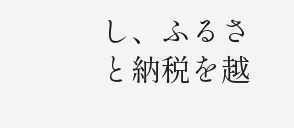し、ふるさと納税を越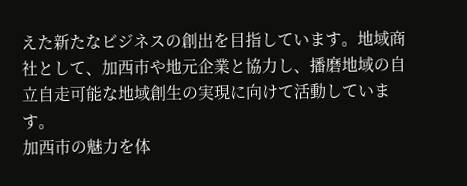えた新たなビジネスの創出を目指しています。地域商社として、加西市や地元企業と協力し、播磨地域の自立自走可能な地域創生の実現に向けて活動しています。
加西市の魅力を体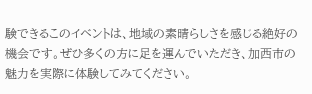験できるこのイベントは、地域の素晴らしさを感じる絶好の機会です。ぜひ多くの方に足を運んでいただき、加西市の魅力を実際に体験してみてください。